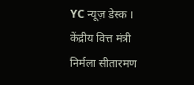YC न्यूज़ डेस्क । केंद्रीय वित्त मंत्री निर्मला सीतारमण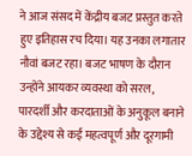ने आज संसद में केंद्रीय बजट प्रस्तुत करते हुए इतिहास रच दिया। यह उनका लगातार नौवां बजट रहा। बजट भाषण के दौरान उन्होंने आयकर व्यवस्था को सरल, पारदर्शी और करदाताओं के अनुकूल बनाने के उद्देश्य से कई महत्वपूर्ण और दूरगामी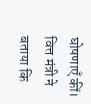घोषणाएँ कीं। वित्त मंत्री ने बताया कि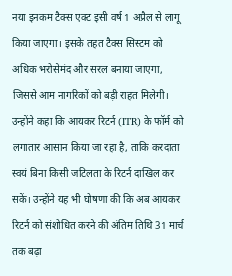नया इनकम टैक्स एक्ट इसी वर्ष 1 अप्रैल से लागू किया जाएगा। इसके तहत टैक्स सिस्टम को अधिक भरोसेमंद और सरल बनाया जाएगा, जिससे आम नागरिकों को बड़ी राहत मिलेगी। उन्होंने कहा कि आयकर रिटर्न (ITR) के फॉर्म को लगातार आसान किया जा रहा है, ताकि करदाता स्वयं बिना किसी जटिलता के रिटर्न दाखिल कर सकें। उन्होंने यह भी घोषणा की कि अब आयकर रिटर्न को संशोधित करने की अंतिम तिथि 31 मार्च तक बढ़ा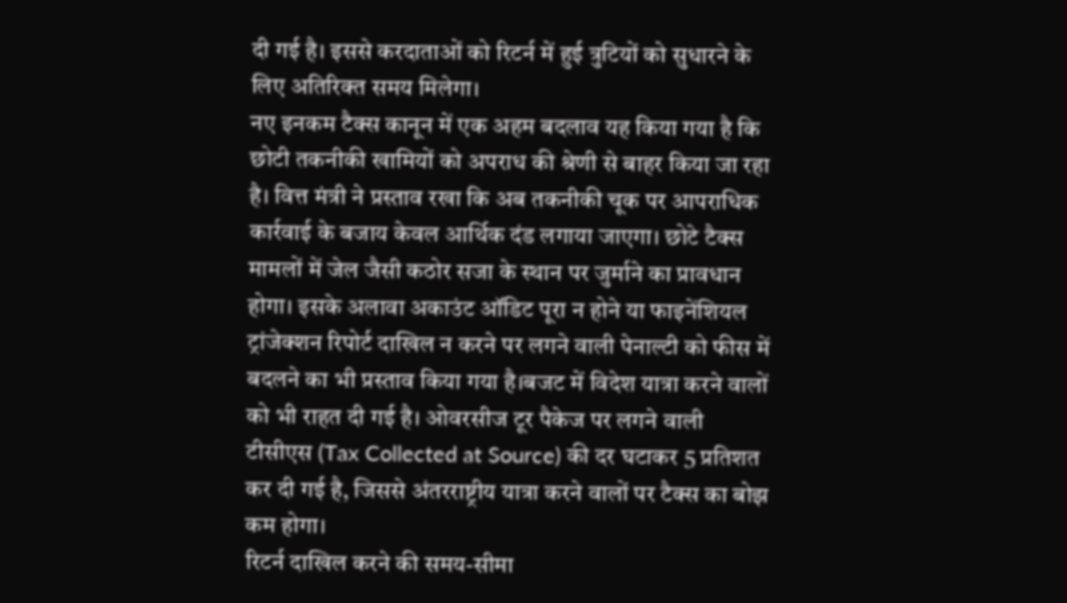दी गई है। इससे करदाताओं को रिटर्न में हुई त्रुटियों को सुधारने के लिए अतिरिक्त समय मिलेगा।
नए इनकम टैक्स कानून में एक अहम बदलाव यह किया गया है कि छोटी तकनीकी खामियों को अपराध की श्रेणी से बाहर किया जा रहा है। वित्त मंत्री ने प्रस्ताव रखा कि अब तकनीकी चूक पर आपराधिक कार्रवाई के बजाय केवल आर्थिक दंड लगाया जाएगा। छोटे टैक्स मामलों में जेल जैसी कठोर सजा के स्थान पर जुर्माने का प्रावधान होगा। इसके अलावा अकाउंट ऑडिट पूरा न होने या फाइनेंशियल ट्रांजेक्शन रिपोर्ट दाखिल न करने पर लगने वाली पेनाल्टी को फीस में बदलने का भी प्रस्ताव किया गया है।बजट में विदेश यात्रा करने वालों को भी राहत दी गई है। ओवरसीज टूर पैकेज पर लगने वाली टीसीएस (Tax Collected at Source) की दर घटाकर 5 प्रतिशत कर दी गई है, जिससे अंतरराष्ट्रीय यात्रा करने वालों पर टैक्स का बोझ कम होगा।
रिटर्न दाखिल करने की समय-सीमा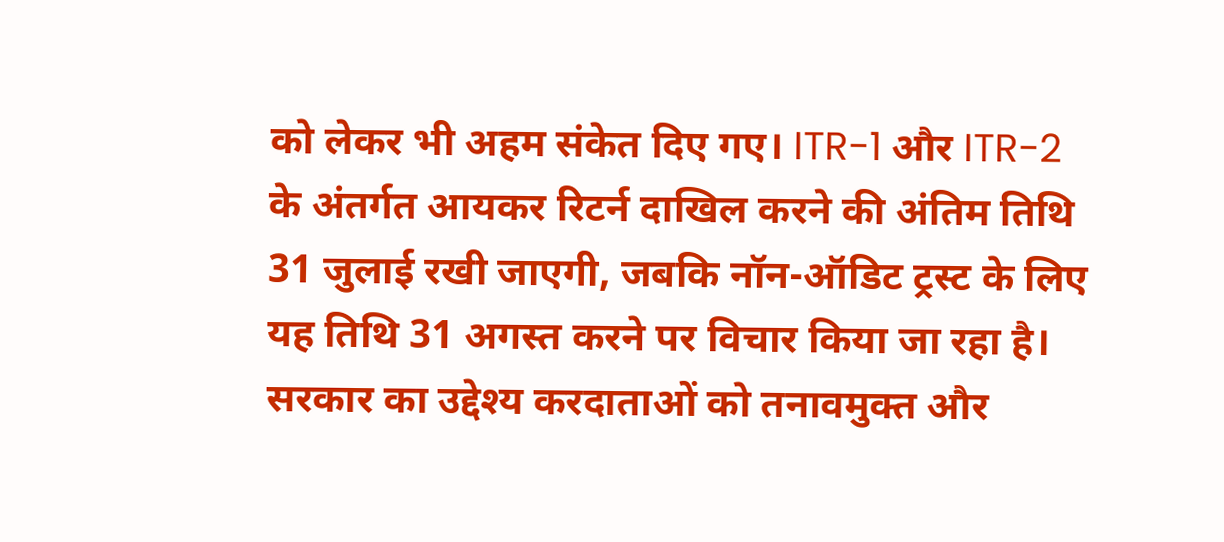को लेकर भी अहम संकेत दिए गए। ITR-1 और ITR-2 के अंतर्गत आयकर रिटर्न दाखिल करने की अंतिम तिथि 31 जुलाई रखी जाएगी, जबकि नॉन-ऑडिट ट्रस्ट के लिए यह तिथि 31 अगस्त करने पर विचार किया जा रहा है। सरकार का उद्देश्य करदाताओं को तनावमुक्त और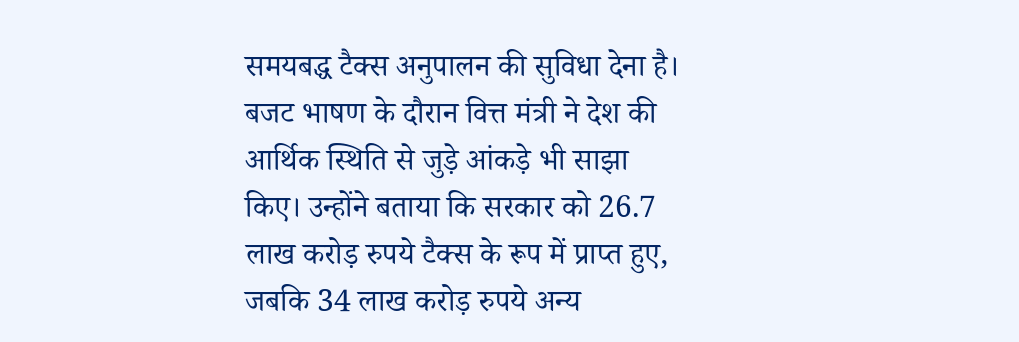समयबद्ध टैक्स अनुपालन की सुविधा देना है। बजट भाषण के दौरान वित्त मंत्री ने देश की आर्थिक स्थिति से जुड़े आंकड़े भी साझा किए। उन्होंने बताया कि सरकार को 26.7 लाख करोड़ रुपये टैक्स के रूप में प्राप्त हुए, जबकि 34 लाख करोड़ रुपये अन्य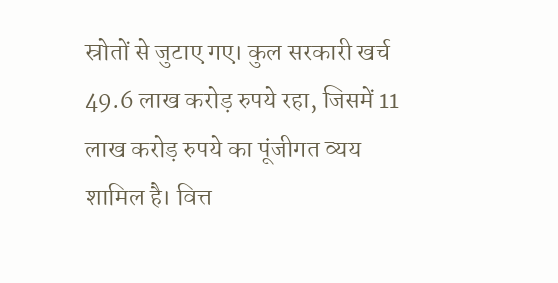स्रोतों से जुटाए गए। कुल सरकारी खर्च 49.6 लाख करोड़ रुपये रहा, जिसमें 11 लाख करोड़ रुपये का पूंजीगत व्यय शामिल है। वित्त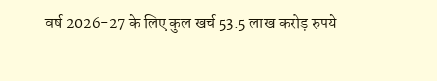वर्ष 2026-27 के लिए कुल खर्च 53.5 लाख करोड़ रुपये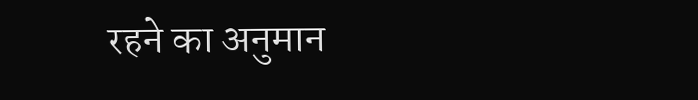रहने का अनुमान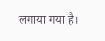लगाया गया है।